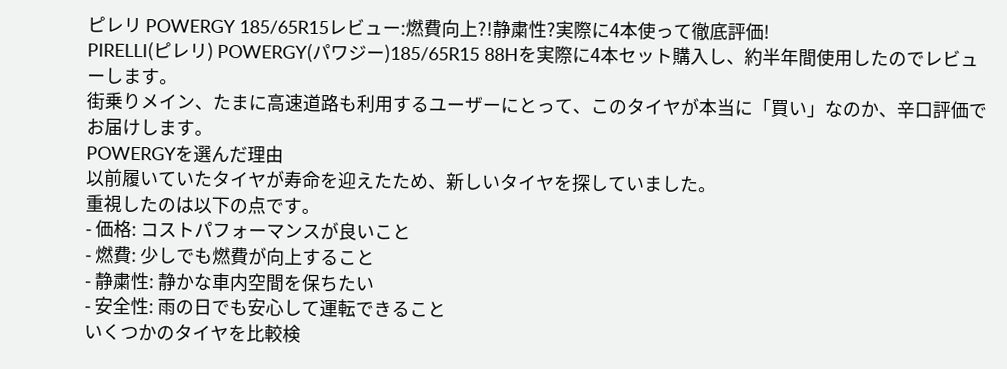ピレリ POWERGY 185/65R15レビュー:燃費向上?!静粛性?実際に4本使って徹底評価!
PIRELLI(ピレリ) POWERGY(パワジー)185/65R15 88Hを実際に4本セット購入し、約半年間使用したのでレビューします。
街乗りメイン、たまに高速道路も利用するユーザーにとって、このタイヤが本当に「買い」なのか、辛口評価でお届けします。
POWERGYを選んだ理由
以前履いていたタイヤが寿命を迎えたため、新しいタイヤを探していました。
重視したのは以下の点です。
- 価格: コストパフォーマンスが良いこと
- 燃費: 少しでも燃費が向上すること
- 静粛性: 静かな車内空間を保ちたい
- 安全性: 雨の日でも安心して運転できること
いくつかのタイヤを比較検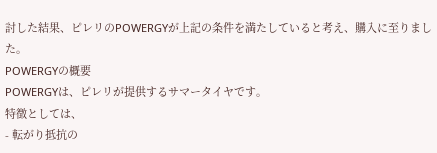討した結果、ピレリのPOWERGYが上記の条件を満たしていると考え、購入に至りました。
POWERGYの概要
POWERGYは、ピレリが提供するサマータイヤです。
特徴としては、
- 転がり抵抗の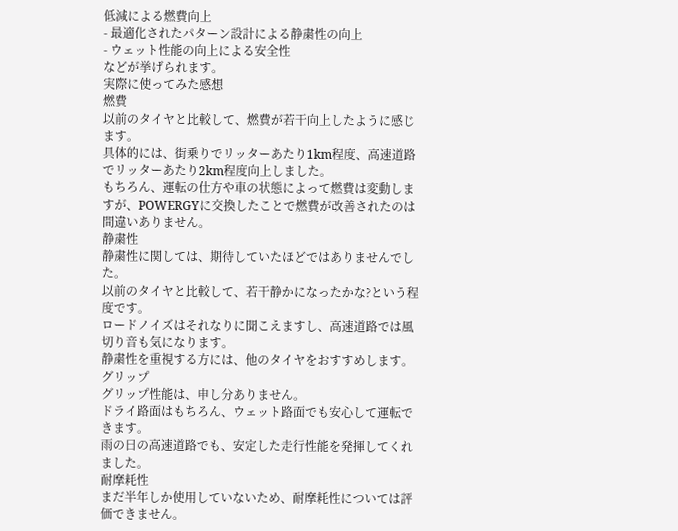低減による燃費向上
- 最適化されたパターン設計による静粛性の向上
- ウェット性能の向上による安全性
などが挙げられます。
実際に使ってみた感想
燃費
以前のタイヤと比較して、燃費が若干向上したように感じます。
具体的には、街乗りでリッターあたり1km程度、高速道路でリッターあたり2km程度向上しました。
もちろん、運転の仕方や車の状態によって燃費は変動しますが、POWERGYに交換したことで燃費が改善されたのは間違いありません。
静粛性
静粛性に関しては、期待していたほどではありませんでした。
以前のタイヤと比較して、若干静かになったかな?という程度です。
ロードノイズはそれなりに聞こえますし、高速道路では風切り音も気になります。
静粛性を重視する方には、他のタイヤをおすすめします。
グリップ
グリップ性能は、申し分ありません。
ドライ路面はもちろん、ウェット路面でも安心して運転できます。
雨の日の高速道路でも、安定した走行性能を発揮してくれました。
耐摩耗性
まだ半年しか使用していないため、耐摩耗性については評価できません。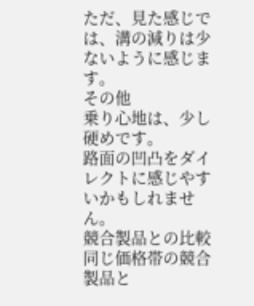ただ、見た感じでは、溝の減りは少ないように感じます。
その他
乗り心地は、少し硬めです。
路面の凹凸をダイレクトに感じやすいかもしれません。
競合製品との比較
同じ価格帯の競合製品と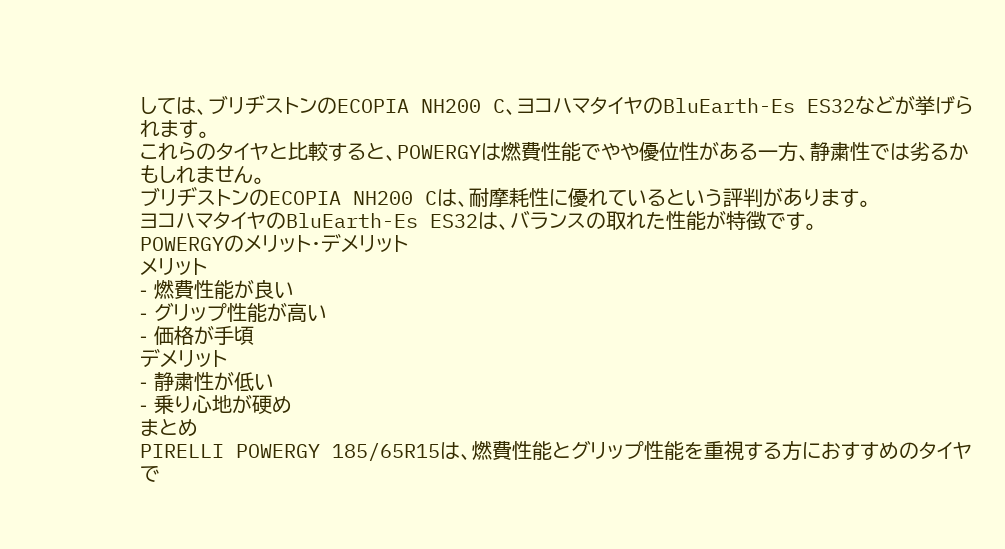しては、ブリヂストンのECOPIA NH200 C、ヨコハマタイヤのBluEarth-Es ES32などが挙げられます。
これらのタイヤと比較すると、POWERGYは燃費性能でやや優位性がある一方、静粛性では劣るかもしれません。
ブリヂストンのECOPIA NH200 Cは、耐摩耗性に優れているという評判があります。
ヨコハマタイヤのBluEarth-Es ES32は、バランスの取れた性能が特徴です。
POWERGYのメリット・デメリット
メリット
- 燃費性能が良い
- グリップ性能が高い
- 価格が手頃
デメリット
- 静粛性が低い
- 乗り心地が硬め
まとめ
PIRELLI POWERGY 185/65R15は、燃費性能とグリップ性能を重視する方におすすめのタイヤで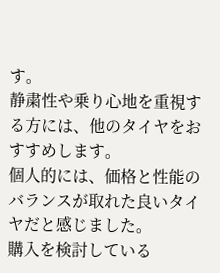す。
静粛性や乗り心地を重視する方には、他のタイヤをおすすめします。
個人的には、価格と性能のバランスが取れた良いタイヤだと感じました。
購入を検討している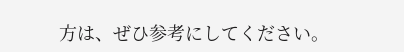方は、ぜひ参考にしてください。